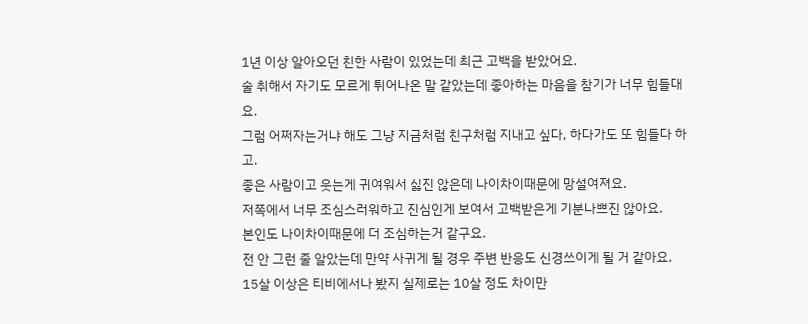1년 이상 알아오던 친한 사람이 있었는데 최근 고백을 받았어요.
술 취해서 자기도 모르게 튀어나온 말 같았는데 좋아하는 마음을 참기가 너무 힘들대요.
그럼 어쩌자는거냐 해도 그냥 지금처럼 친구처럼 지내고 싶다, 하다가도 또 힘들다 하고.
좋은 사람이고 웃는게 귀여워서 싫진 않은데 나이차이때문에 망설여져요.
저쪽에서 너무 조심스러워하고 진심인게 보여서 고백받은게 기분나쁘진 않아요.
본인도 나이차이때문에 더 조심하는거 같구요.
전 안 그런 줄 알았는데 만약 사귀게 될 경우 주변 반응도 신경쓰이게 될 거 같아요.
15살 이상은 티비에서나 봤지 실제로는 10살 정도 차이만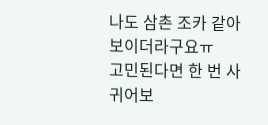나도 삼촌 조카 같아보이더라구요ㅠ
고민된다면 한 번 사귀어보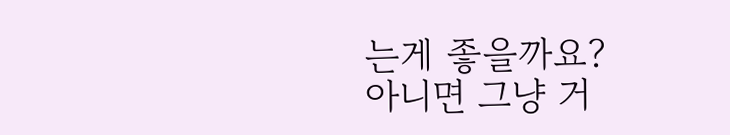는게 좋을까요?
아니면 그냥 거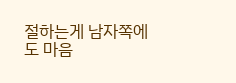절하는게 남자쪽에도 마음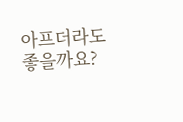아프더라도 좋을까요?